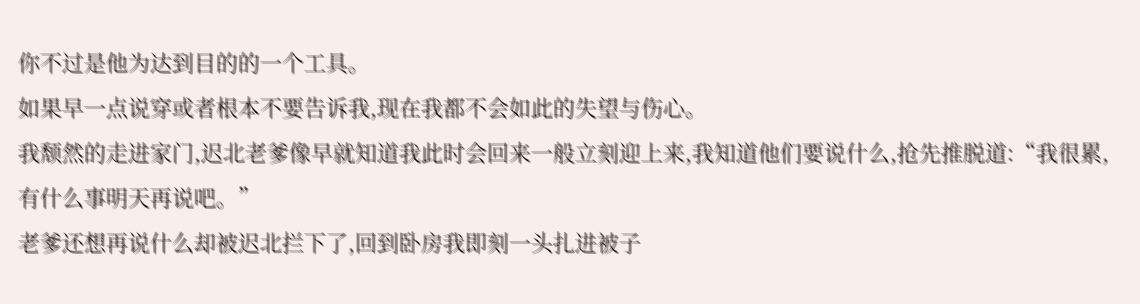你不过是他为达到目的的一个工具。
如果早一点说穿或者根本不要告诉我,现在我都不会如此的失望与伤心。
我颓然的走进家门,迟北老爹像早就知道我此时会回来一般立刻迎上来,我知道他们要说什么,抢先推脱道:“我很累,有什么事明天再说吧。”
老爹还想再说什么却被迟北拦下了,回到卧房我即刻一头扎进被子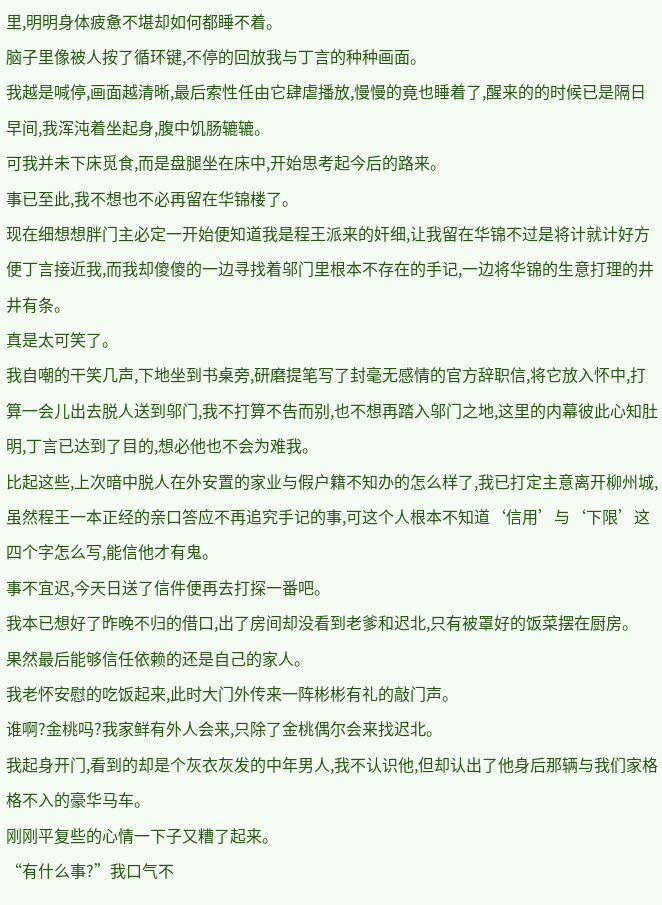里,明明身体疲惫不堪却如何都睡不着。
脑子里像被人按了循环键,不停的回放我与丁言的种种画面。
我越是喊停,画面越清晰,最后索性任由它肆虐播放,慢慢的竟也睡着了,醒来的的时候已是隔日早间,我浑沌着坐起身,腹中饥肠辘辘。
可我并未下床觅食,而是盘腿坐在床中,开始思考起今后的路来。
事已至此,我不想也不必再留在华锦楼了。
现在细想想胖门主必定一开始便知道我是程王派来的奸细,让我留在华锦不过是将计就计好方便丁言接近我,而我却傻傻的一边寻找着邬门里根本不存在的手记,一边将华锦的生意打理的井井有条。
真是太可笑了。
我自嘲的干笑几声,下地坐到书桌旁,研磨提笔写了封毫无感情的官方辞职信,将它放入怀中,打算一会儿出去脱人送到邬门,我不打算不告而别,也不想再踏入邬门之地,这里的内幕彼此心知肚明,丁言已达到了目的,想必他也不会为难我。
比起这些,上次暗中脱人在外安置的家业与假户籍不知办的怎么样了,我已打定主意离开柳州城,虽然程王一本正经的亲口答应不再追究手记的事,可这个人根本不知道‘信用’与‘下限’这四个字怎么写,能信他才有鬼。
事不宜迟,今天日送了信件便再去打探一番吧。
我本已想好了昨晚不归的借口,出了房间却没看到老爹和迟北,只有被罩好的饭菜摆在厨房。
果然最后能够信任依赖的还是自己的家人。
我老怀安慰的吃饭起来,此时大门外传来一阵彬彬有礼的敲门声。
谁啊?金桃吗?我家鲜有外人会来,只除了金桃偶尔会来找迟北。
我起身开门,看到的却是个灰衣灰发的中年男人,我不认识他,但却认出了他身后那辆与我们家格格不入的豪华马车。
刚刚平复些的心情一下子又糟了起来。
“有什么事?”我口气不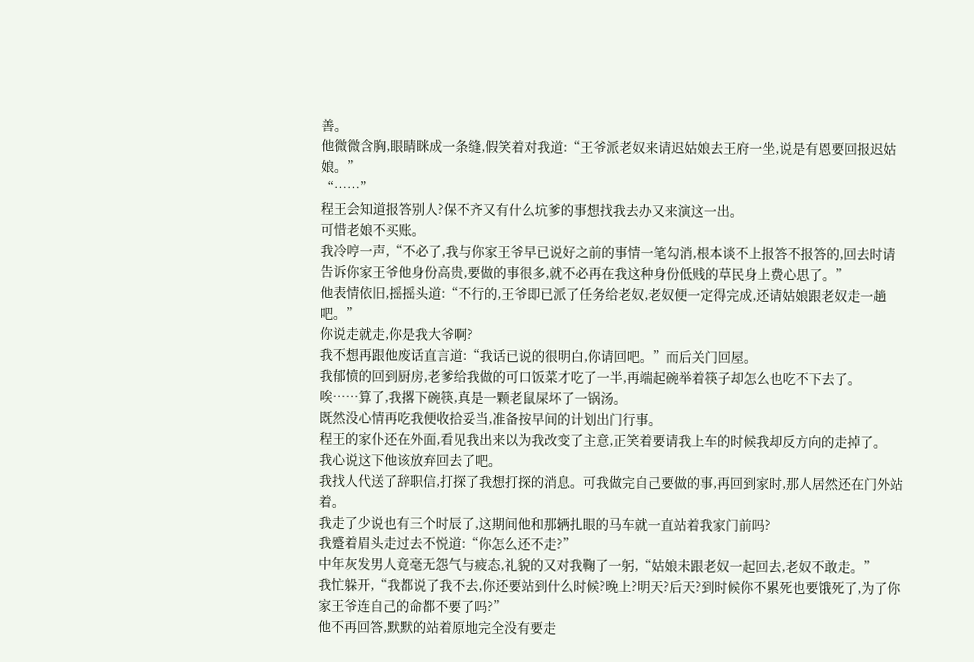善。
他微微含胸,眼睛眯成一条缝,假笑着对我道:“王爷派老奴来请迟姑娘去王府一坐,说是有恩要回报迟姑娘。”
“……”
程王会知道报答别人?保不齐又有什么坑爹的事想找我去办又来演这一出。
可惜老娘不买账。
我冷哼一声,“不必了,我与你家王爷早已说好之前的事情一笔勾消,根本谈不上报答不报答的,回去时请告诉你家王爷他身份高贵,要做的事很多,就不必再在我这种身份低贱的草民身上费心思了。”
他表情依旧,摇摇头道:“不行的,王爷即已派了任务给老奴,老奴便一定得完成,还请姑娘跟老奴走一趟吧。”
你说走就走,你是我大爷啊?
我不想再跟他废话直言道:“我话已说的很明白,你请回吧。”而后关门回屋。
我郁愤的回到厨房,老爹给我做的可口饭菜才吃了一半,再端起碗举着筷子却怎么也吃不下去了。
唉……算了,我撂下碗筷,真是一颗老鼠屎坏了一锅汤。
既然没心情再吃我便收拾妥当,准备按早间的计划出门行事。
程王的家仆还在外面,看见我出来以为我改变了主意,正笑着要请我上车的时候我却反方向的走掉了。
我心说这下他该放弃回去了吧。
我找人代送了辞职信,打探了我想打探的消息。可我做完自己要做的事,再回到家时,那人居然还在门外站着。
我走了少说也有三个时辰了,这期间他和那辆扎眼的马车就一直站着我家门前吗?
我蹙着眉头走过去不悦道:“你怎么还不走?”
中年灰发男人竟毫无怨气与疲态,礼貌的又对我鞠了一躬,“姑娘未跟老奴一起回去,老奴不敢走。”
我忙躲开,“我都说了我不去,你还要站到什么时候?晚上?明天?后天?到时候你不累死也要饿死了,为了你家王爷连自己的命都不要了吗?”
他不再回答,默默的站着原地完全没有要走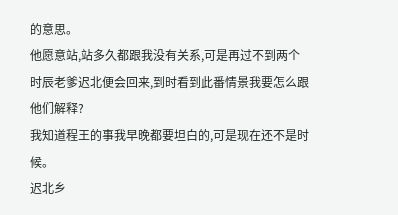的意思。
他愿意站,站多久都跟我没有关系,可是再过不到两个时辰老爹迟北便会回来,到时看到此番情景我要怎么跟他们解释?
我知道程王的事我早晚都要坦白的,可是现在还不是时候。
迟北乡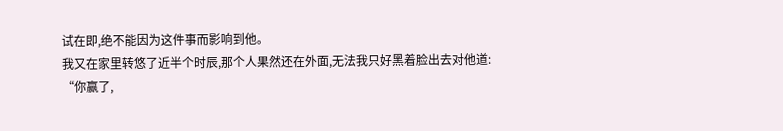试在即,绝不能因为这件事而影响到他。
我又在家里转悠了近半个时辰,那个人果然还在外面,无法我只好黑着脸出去对他道:
“你赢了,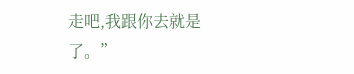走吧,我跟你去就是了。”